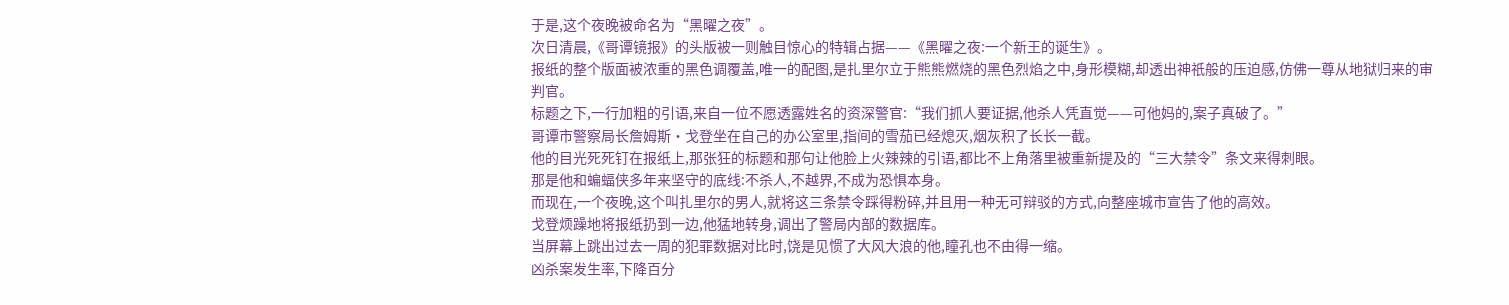于是,这个夜晚被命名为“黑曜之夜”。
次日清晨,《哥谭镜报》的头版被一则触目惊心的特辑占据——《黑曜之夜:一个新王的诞生》。
报纸的整个版面被浓重的黑色调覆盖,唯一的配图,是扎里尔立于熊熊燃烧的黑色烈焰之中,身形模糊,却透出神祇般的压迫感,仿佛一尊从地狱归来的审判官。
标题之下,一行加粗的引语,来自一位不愿透露姓名的资深警官:“我们抓人要证据,他杀人凭直觉——可他妈的,案子真破了。”
哥谭市警察局长詹姆斯·戈登坐在自己的办公室里,指间的雪茄已经熄灭,烟灰积了长长一截。
他的目光死死钉在报纸上,那张狂的标题和那句让他脸上火辣辣的引语,都比不上角落里被重新提及的“三大禁令”条文来得刺眼。
那是他和蝙蝠侠多年来坚守的底线:不杀人,不越界,不成为恐惧本身。
而现在,一个夜晚,这个叫扎里尔的男人,就将这三条禁令踩得粉碎,并且用一种无可辩驳的方式,向整座城市宣告了他的高效。
戈登烦躁地将报纸扔到一边,他猛地转身,调出了警局内部的数据库。
当屏幕上跳出过去一周的犯罪数据对比时,饶是见惯了大风大浪的他,瞳孔也不由得一缩。
凶杀案发生率,下降百分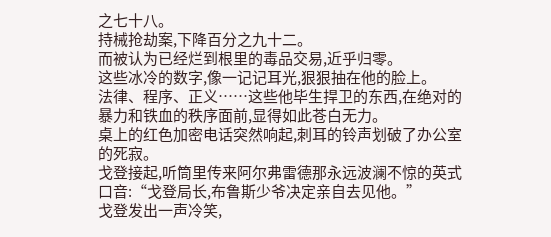之七十八。
持械抢劫案,下降百分之九十二。
而被认为已经烂到根里的毒品交易,近乎归零。
这些冰冷的数字,像一记记耳光,狠狠抽在他的脸上。
法律、程序、正义……这些他毕生捍卫的东西,在绝对的暴力和铁血的秩序面前,显得如此苍白无力。
桌上的红色加密电话突然响起,刺耳的铃声划破了办公室的死寂。
戈登接起,听筒里传来阿尔弗雷德那永远波澜不惊的英式口音:“戈登局长,布鲁斯少爷决定亲自去见他。”
戈登发出一声冷笑,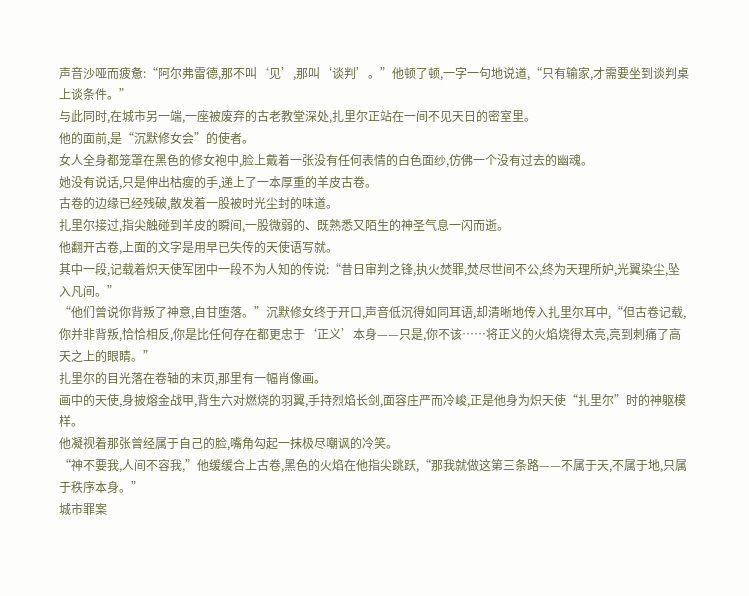声音沙哑而疲惫:“阿尔弗雷德,那不叫‘见’,那叫‘谈判’。”他顿了顿,一字一句地说道,“只有输家,才需要坐到谈判桌上谈条件。”
与此同时,在城市另一端,一座被废弃的古老教堂深处,扎里尔正站在一间不见天日的密室里。
他的面前,是“沉默修女会”的使者。
女人全身都笼罩在黑色的修女袍中,脸上戴着一张没有任何表情的白色面纱,仿佛一个没有过去的幽魂。
她没有说话,只是伸出枯瘦的手,递上了一本厚重的羊皮古卷。
古卷的边缘已经残破,散发着一股被时光尘封的味道。
扎里尔接过,指尖触碰到羊皮的瞬间,一股微弱的、既熟悉又陌生的神圣气息一闪而逝。
他翻开古卷,上面的文字是用早已失传的天使语写就。
其中一段,记载着炽天使军团中一段不为人知的传说:“昔日审判之锋,执火焚罪,焚尽世间不公,终为天理所妒,光翼染尘,坠入凡间。”
“他们曾说你背叛了神意,自甘堕落。”沉默修女终于开口,声音低沉得如同耳语,却清晰地传入扎里尔耳中,“但古卷记载,你并非背叛,恰恰相反,你是比任何存在都更忠于‘正义’本身——只是,你不该……将正义的火焰烧得太亮,亮到刺痛了高天之上的眼睛。”
扎里尔的目光落在卷轴的末页,那里有一幅肖像画。
画中的天使,身披熔金战甲,背生六对燃烧的羽翼,手持烈焰长剑,面容庄严而冷峻,正是他身为炽天使“扎里尔”时的神躯模样。
他凝视着那张曾经属于自己的脸,嘴角勾起一抹极尽嘲讽的冷笑。
“神不要我,人间不容我,”他缓缓合上古卷,黑色的火焰在他指尖跳跃,“那我就做这第三条路——不属于天,不属于地,只属于秩序本身。”
城市罪案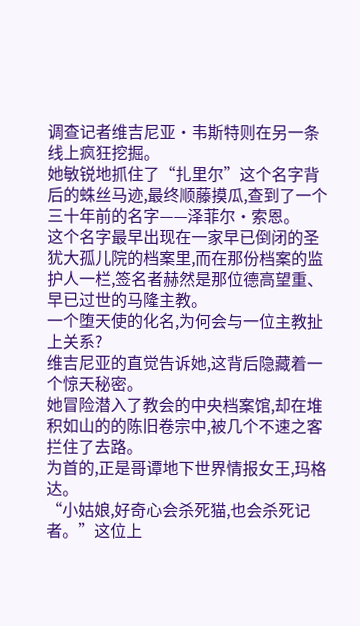调查记者维吉尼亚·韦斯特则在另一条线上疯狂挖掘。
她敏锐地抓住了“扎里尔”这个名字背后的蛛丝马迹,最终顺藤摸瓜,查到了一个三十年前的名字——泽菲尔·索恩。
这个名字最早出现在一家早已倒闭的圣犹大孤儿院的档案里,而在那份档案的监护人一栏,签名者赫然是那位德高望重、早已过世的马隆主教。
一个堕天使的化名,为何会与一位主教扯上关系?
维吉尼亚的直觉告诉她,这背后隐藏着一个惊天秘密。
她冒险潜入了教会的中央档案馆,却在堆积如山的的陈旧卷宗中,被几个不速之客拦住了去路。
为首的,正是哥谭地下世界情报女王,玛格达。
“小姑娘,好奇心会杀死猫,也会杀死记者。”这位上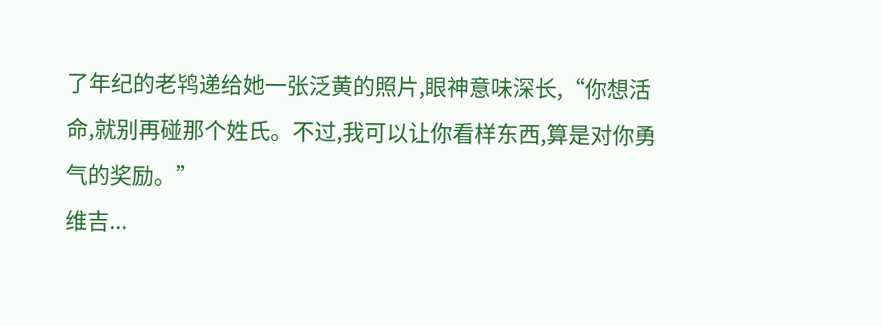了年纪的老鸨递给她一张泛黄的照片,眼神意味深长,“你想活命,就别再碰那个姓氏。不过,我可以让你看样东西,算是对你勇气的奖励。”
维吉...